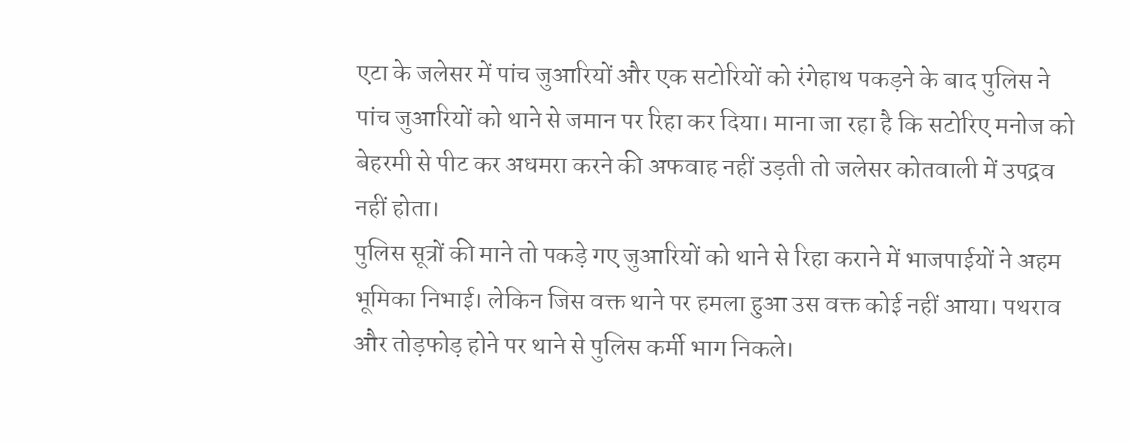एटा के जलेसर में पांच जुआरियों और एक सटोरियों को रंगेहाथ पकड़ने के बाद पुलिस ने पांच जुआरियों को थाने से जमान पर रिहा कर दिया। माना जा रहा है कि सटोरिए मनोज को बेहरमी से पीट कर अधमरा करने की अफवाह नहीं उड़ती तो जलेसर कोतवाली में उपद्रव नहीं होता।
पुलिस सूत्रों की माने तो पकड़े गए जुआरियों को थाने से रिहा कराने में भाजपाईयों ने अहम भूमिका निभाई। लेकिन जिस वक्त थाने पर हमला हुआ उस वक्त कोई नहीं आया। पथराव और तोड़फोड़ होने पर थाने से पुलिस कर्मी भाग निकले।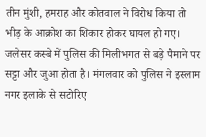तीन मुंशी, हमराह और कोतवाल ने विरोध किया तो भीड़ के आक्रोश का शिकार होकर घायल हो गए।
जलेसर कस्बे में पुलिस की मिलीभगत से बड़े पैमाने पर सट्टा और जुआ होता है। मंगलवार को पुलिस ने इस्लाम नगर इलाके से सटोरिए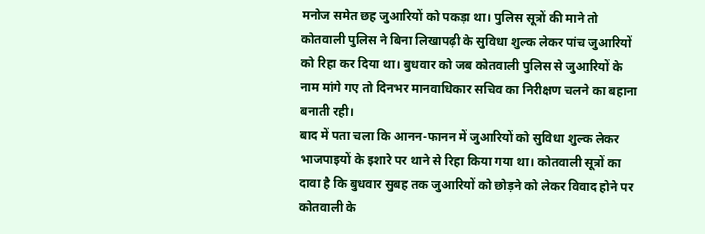मनोज समेत छह जुआरियों को पकड़ा था। पुलिस सूत्रों की माने तो कोतवाली पुलिस ने बिना लिखापढ़ी के सुविधा शुल्क लेकर पांच जुआरियों को रिहा कर दिया था। बुधवार को जब कोतवाली पुलिस से जुआरियों के नाम मांगे गए तो दिनभर मानवाधिकार सचिव का निरीक्षण चलने का बहाना बनाती रही।
बाद में पता चला कि आनन-फानन में जुआरियों को सुविधा शुल्क लेकर भाजपाइयों के इशारे पर थाने से रिहा किया गया था। कोतवाली सूत्रों का दावा है कि बुधवार सुबह तक जुआरियों को छोड़ने को लेकर विवाद होने पर कोतवाली के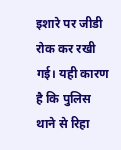इशारे पर जीडी रोक कर रखी गई। यही कारण है कि पुलिस थाने से रिहा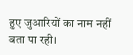हुए जुआरियों का नाम नहीं बता पा रही।